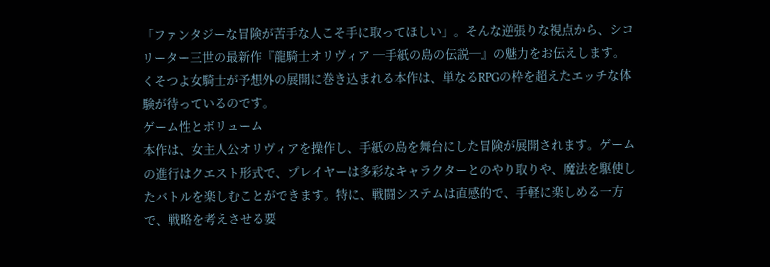「ファンタジーな冒険が苦手な人こそ手に取ってほしい」。そんな逆張りな視点から、シコリーター三世の最新作『龍騎士オリヴィア ─手紙の島の伝説─』の魅力をお伝えします。くそつよ女騎士が予想外の展開に巻き込まれる本作は、単なるRPGの枠を超えたエッチな体験が待っているのです。
ゲーム性とボリューム
本作は、女主人公オリヴィアを操作し、手紙の島を舞台にした冒険が展開されます。ゲームの進行はクエスト形式で、プレイヤーは多彩なキャラクターとのやり取りや、魔法を駆使したバトルを楽しむことができます。特に、戦闘システムは直感的で、手軽に楽しめる一方で、戦略を考えさせる要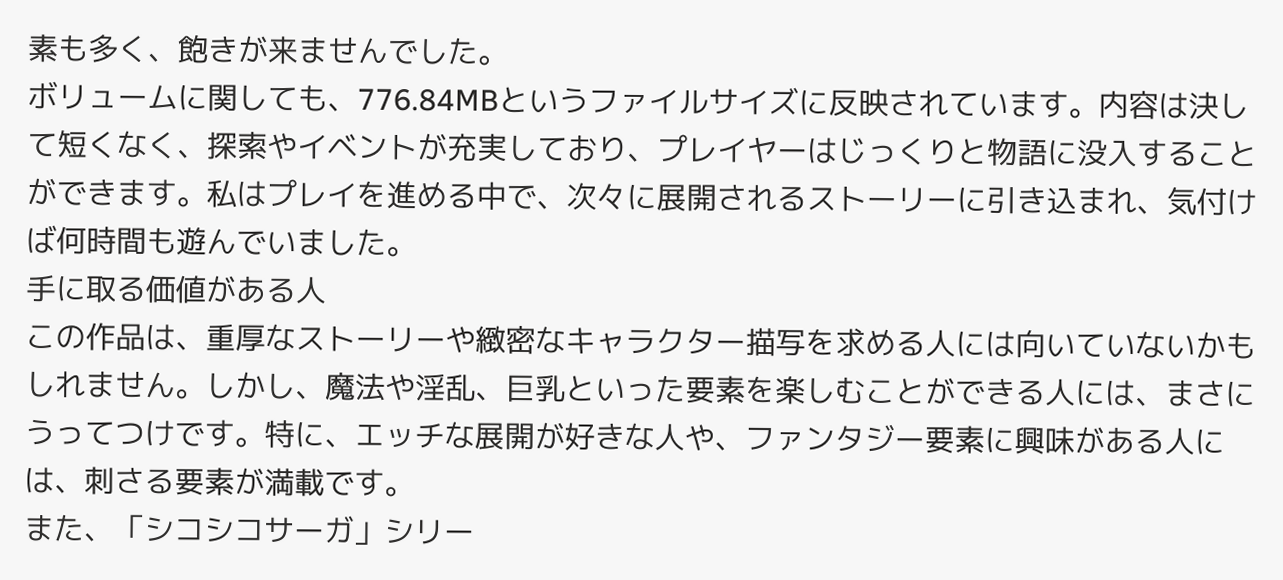素も多く、飽きが来ませんでした。
ボリュームに関しても、776.84MBというファイルサイズに反映されています。内容は決して短くなく、探索やイベントが充実しており、プレイヤーはじっくりと物語に没入することができます。私はプレイを進める中で、次々に展開されるストーリーに引き込まれ、気付けば何時間も遊んでいました。
手に取る価値がある人
この作品は、重厚なストーリーや緻密なキャラクター描写を求める人には向いていないかもしれません。しかし、魔法や淫乱、巨乳といった要素を楽しむことができる人には、まさにうってつけです。特に、エッチな展開が好きな人や、ファンタジー要素に興味がある人には、刺さる要素が満載です。
また、「シコシコサーガ」シリー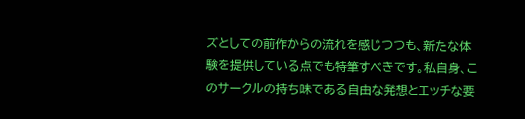ズとしての前作からの流れを感じつつも、新たな体験を提供している点でも特筆すべきです。私自身、このサークルの持ち味である自由な発想とエッチな要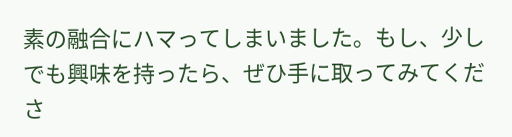素の融合にハマってしまいました。もし、少しでも興味を持ったら、ぜひ手に取ってみてくださ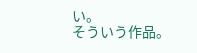い。
そういう作品。